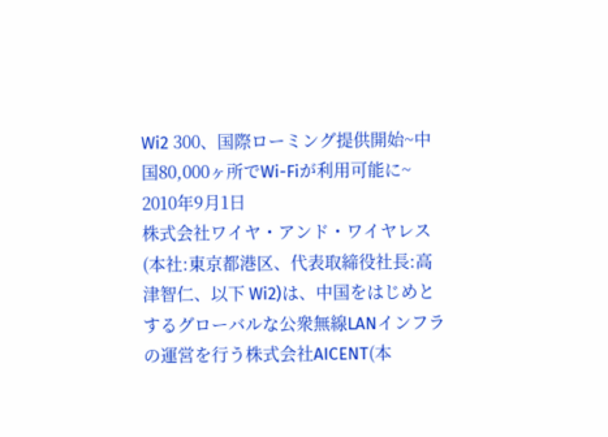Wi2 300、国際ローミング提供開始~中国80,000ヶ所でWi-Fiが利用可能に~
2010年9月1日
株式会社ワイヤ・アンド・ワイヤレス(本社:東京都港区、代表取締役社長:高津智仁、以下 Wi2)は、中国をはじめとするグローバルな公衆無線LANインフラの運営を行う株式会社AICENT(本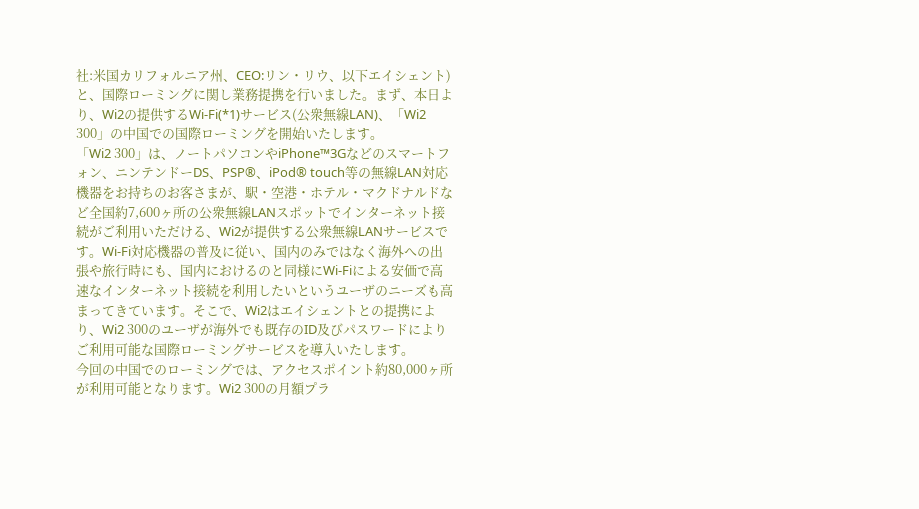社:米国カリフォルニア州、CEO:リン・リウ、以下エイシェント)と、国際ローミングに関し業務提携を行いました。まず、本日より、Wi2の提供するWi-Fi(*1)サービス(公衆無線LAN)、「Wi2 300」の中国での国際ローミングを開始いたします。
「Wi2 300」は、ノートパソコンやiPhone™3Gなどのスマートフォン、ニンテンドーDS、PSP®、iPod® touch等の無線LAN対応機器をお持ちのお客さまが、駅・空港・ホテル・マクドナルドなど全国約7,600ヶ所の公衆無線LANスポットでインターネット接続がご利用いただける、Wi2が提供する公衆無線LANサービスです。Wi-Fi対応機器の普及に従い、国内のみではなく海外への出張や旅行時にも、国内におけるのと同様にWi-Fiによる安価で高速なインターネット接続を利用したいというユーザのニーズも高まってきています。そこで、Wi2はエイシェントとの提携により、Wi2 300のユーザが海外でも既存のID及びパスワードによりご利用可能な国際ローミングサービスを導入いたします。
今回の中国でのローミングでは、アクセスポイント約80,000ヶ所が利用可能となります。Wi2 300の月額プラ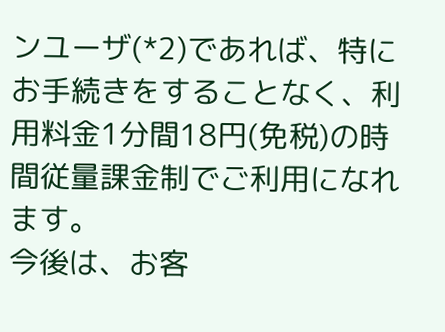ンユーザ(*2)であれば、特にお手続きをすることなく、利用料金1分間18円(免税)の時間従量課金制でご利用になれます。
今後は、お客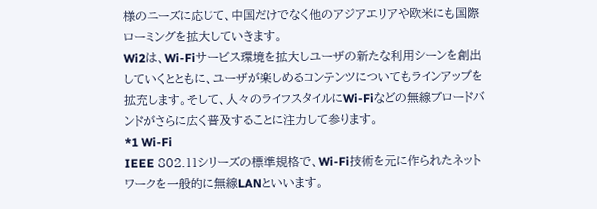様のニーズに応じて、中国だけでなく他のアジアエリアや欧米にも国際ローミングを拡大していきます。
Wi2は、Wi-Fiサービス環境を拡大しユーザの新たな利用シーンを創出していくとともに、ユーザが楽しめるコンテンツについてもラインアップを拡充します。そして、人々のライフスタイルにWi-Fiなどの無線ブロードバンドがさらに広く普及することに注力して参ります。
*1 Wi-Fi
IEEE 802.11シリーズの標準規格で、Wi-Fi技術を元に作られたネットワークを一般的に無線LANといいます。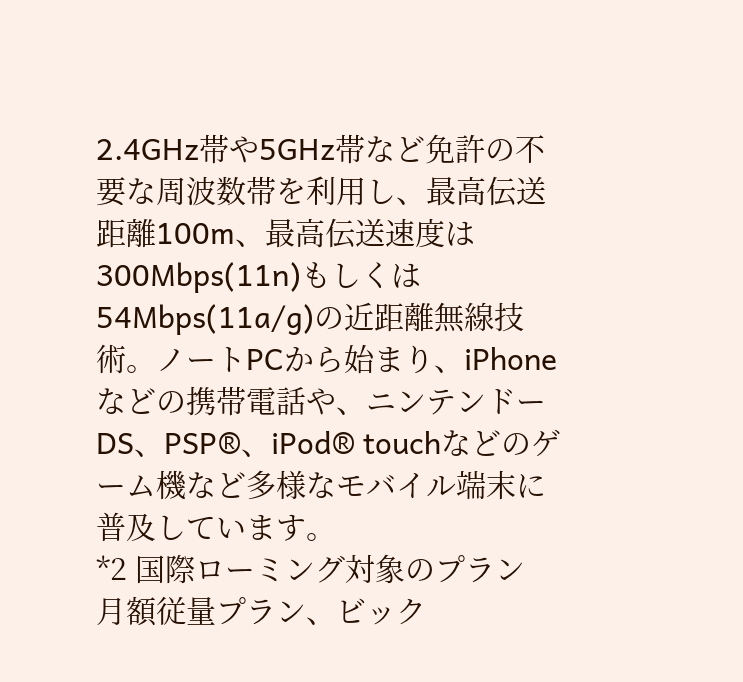2.4GHz帯や5GHz帯など免許の不要な周波数帯を利用し、最高伝送距離100m、最高伝送速度は300Mbps(11n)もしくは54Mbps(11a/g)の近距離無線技術。ノートPCから始まり、iPhoneなどの携帯電話や、ニンテンドーDS、PSP®、iPod® touchなどのゲーム機など多様なモバイル端末に普及しています。
*2 国際ローミング対象のプラン
月額従量プラン、ビック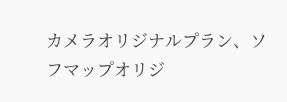カメラオリジナルプラン、ソフマップオリジ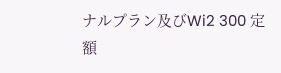ナルプラン及びWi2 300 定額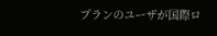プランのユーザが国際ロ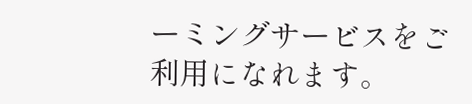ーミングサービスをご利用になれます。